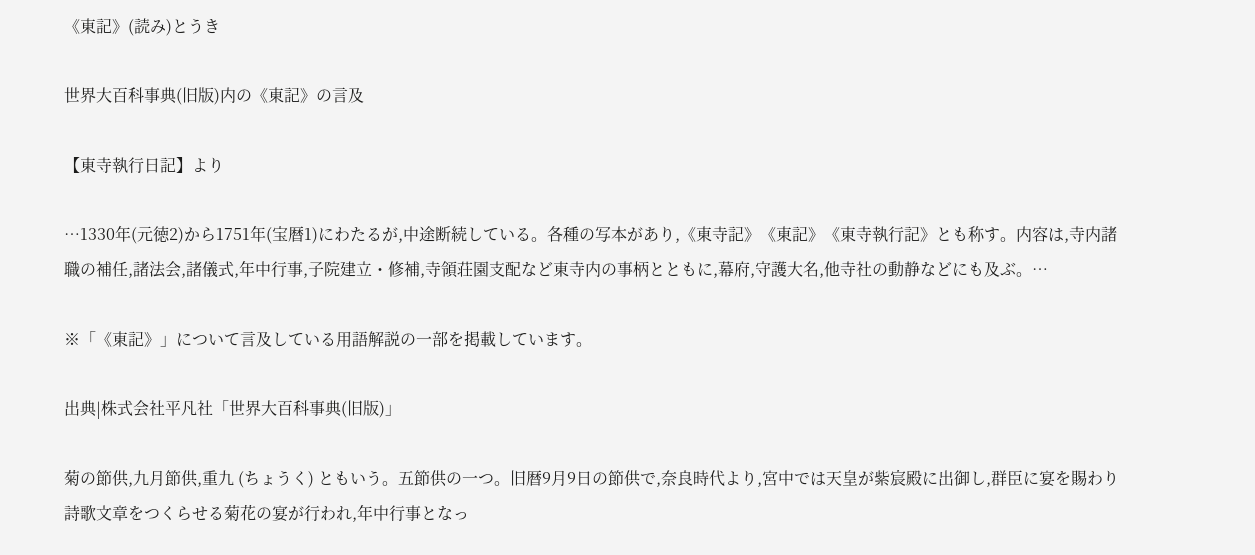《東記》(読み)とうき

世界大百科事典(旧版)内の《東記》の言及

【東寺執行日記】より

…1330年(元徳2)から1751年(宝暦1)にわたるが,中途断続している。各種の写本があり,《東寺記》《東記》《東寺執行記》とも称す。内容は,寺内諸職の補任,諸法会,諸儀式,年中行事,子院建立・修補,寺領荘園支配など東寺内の事柄とともに,幕府,守護大名,他寺社の動静などにも及ぶ。…

※「《東記》」について言及している用語解説の一部を掲載しています。

出典|株式会社平凡社「世界大百科事典(旧版)」

菊の節供,九月節供,重九 (ちょうく) ともいう。五節供の一つ。旧暦9月9日の節供で,奈良時代より,宮中では天皇が紫宸殿に出御し,群臣に宴を賜わり詩歌文章をつくらせる菊花の宴が行われ,年中行事となっ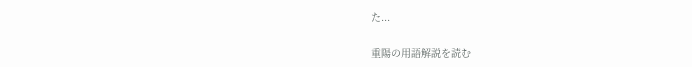た...

重陽の用語解説を読む